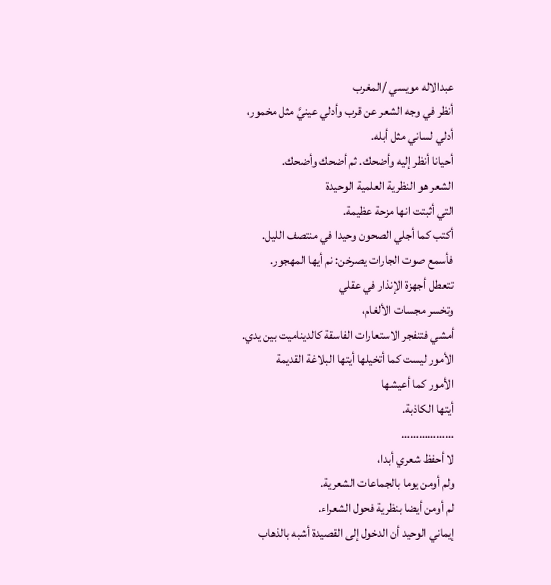عبدالاله مويسي /المغرب
أنظر في وجه الشعر عن قرب وأدلي عينيَّ مثل مخمور،
أدلي لساني مثل أبله.
أحيانا أنظر إليه وأضحك. ثم أضحك وأضحك.
الشعر هو النظرية العلمية الوحيدة
التي أثبتت انها مزحة عظيمة.
أكتب كما أجلي الصحون وحيدا في منتصف الليل.
فأسمع صوت الجارات يصرخن: نم أيها المهجور.
تتعطل أجهزة الإنذار في عقلي
وتخسر مجسات الألغام،
أمشي فتنفجر الاستعارات الفاسقة كالديناميت بين يدي.
الأمور ليست كما أتخيلها أيتها البلاغة القديمة
الأمور كما أعيشها
أيتها الكاذبة.
………………
لا أحفظ شعري أبدا،
ولم أومن يوما بالجماعات الشعرية.
لم أومن أيضا بنظرية فحول الشعراء.
إيماني الوحيد أن الدخول إلى القصيدة أشبه بالذهاب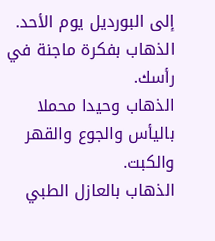إلى البورديل يوم الأحد.
الذهاب بفكرة ماجنة في رأسك.
الذهاب وحيدا محملا باليأس والجوع والقهر والكبت.
الذهاب بالعازل الطبي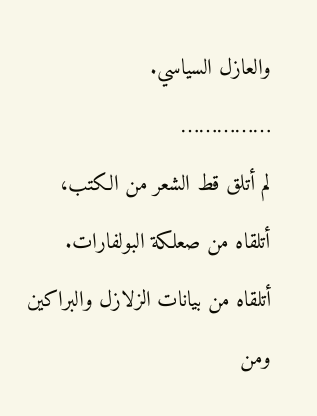والعازل السياسي.
……………
لم أتلق قط الشعر من الكتب،
أتلقاه من صعلكة البولفارات.
أتلقاه من بيانات الزلازل والبراكين ومن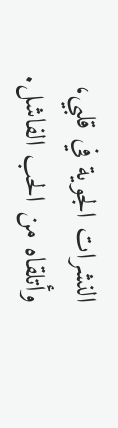النشرات الجوية في قلبي،
وأتلقاه من الحب الفاشل.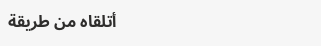أتلقاه من طريقة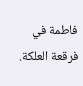فاطمة في فرقعة العلكة.